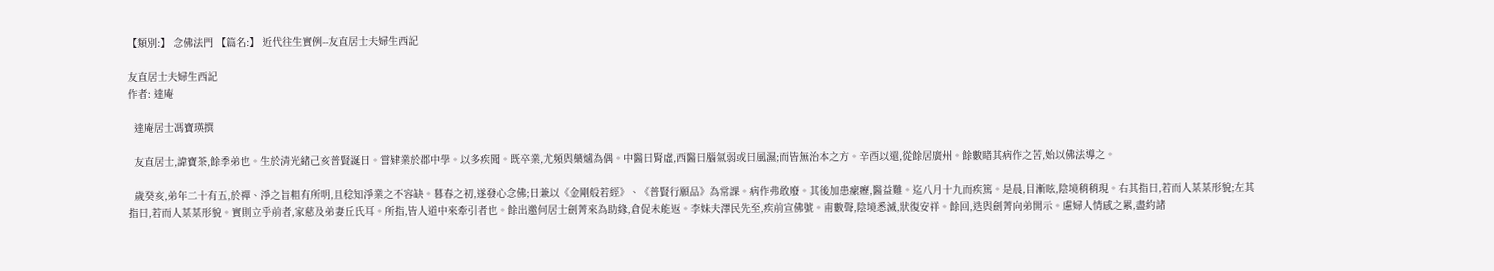【類別:】 念佛法門 【篇名:】 近代往生實例--友直居士夫婦生西記

友直居士夫婦生西記
作者: 達庵

  達庵居士馮寶瑛撰

  友直居士,諱寶茶,餘季弟也。生於清光緒己亥普賢誕日。嘗肄業於郡中學。以多疾聞。既卒業,尤頻與藥爐為偶。中醫曰腎虛,西醫曰腦氣弱或曰風濕;而皆無治本之方。辛酉以還,從餘居廣州。餘數睹其病作之苦,始以佛法導之。

  歲癸亥,弟年二十有五,於禪、淨之旨粗有所明,且稔知淨業之不容缺。暮春之初,遂發心念佛;日兼以《金剛般若經》、《普賢行願品》為常課。病作弗敢廢。其後加患瘰癧,醫益難。迄八月十九而疾篤。是晨,目漸眩,陰境稍稍現。右其指曰,若而人某某形貌;左其指曰,若而人某某形貌。實則立乎前者,家慈及弟妻丘氏耳。所指,皆人道中來牽引者也。餘出邀何居士劍菁來為助緣,倉促未能返。李妹夫澤民先至,疾前宣佛號。甫數聲,陰境悉滅,狀復安祥。餘回,迭與劍菁向弟開示。慮婦人情感之累,盡約諸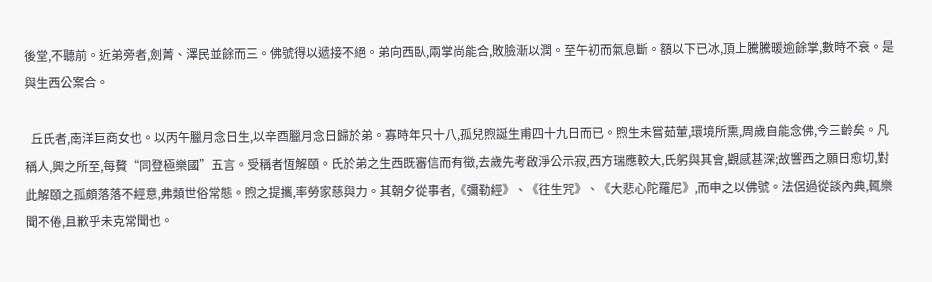後堂,不聽前。近弟旁者,劍菁、澤民並餘而三。佛號得以遞接不絕。弟向西臥,兩掌尚能合,敗臉漸以潤。至午初而氣息斷。額以下已冰,頂上騰騰暖逾餘掌,數時不衰。是與生西公案合。

  丘氏者,南洋巨商女也。以丙午臘月念日生,以辛酉臘月念日歸於弟。寡時年只十八,孤兒煦誕生甫四十九日而已。煦生未嘗茹葷,環境所熏,周歲自能念佛,今三齡矣。凡稱人,興之所至,每贅“同登極樂國”五言。受稱者恆解頤。氏於弟之生西既審信而有徵,去歲先考啟淨公示寂,西方瑞應較大,氏躬與其會,觀感甚深;故響西之願日愈切,對此解頤之孤頗落落不經意,弗類世俗常態。煦之提攜,率勞家慈與力。其朝夕從事者,《彌勒經》、《往生咒》、《大悲心陀羅尼》,而申之以佛號。法侶過從談內典,輒樂聞不倦,且歉乎未克常聞也。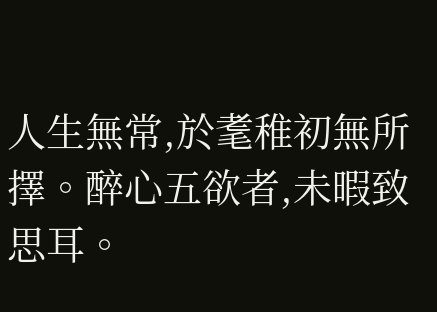人生無常,於耄稚初無所擇。醉心五欲者,未暇致思耳。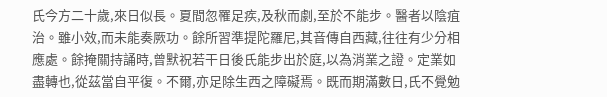氏今方二十歲,來日似長。夏間忽罹足疾,及秋而劇,至於不能步。醫者以陰疽治。雖小效,而未能奏厥功。餘所習準提陀羅尼,其音傳自西藏,往往有少分相應處。餘掩關持誦時,曾默祝若干日後氏能步出於庭,以為消業之證。定業如盡轉也,從茲當自平復。不爾,亦足除生西之障礙焉。既而期滿數日,氏不覺勉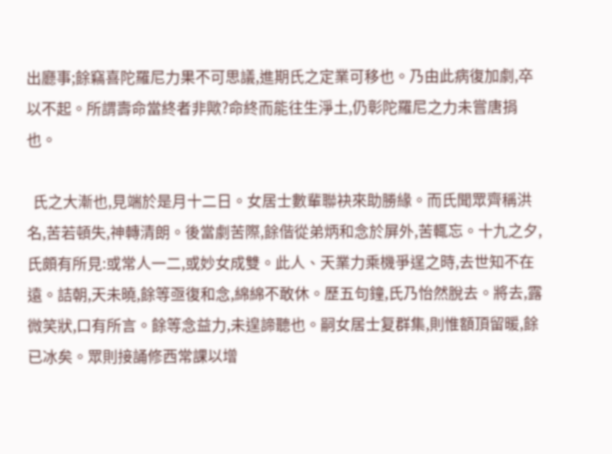出廳事;餘竊喜陀羅尼力果不可思議,進期氏之定業可移也。乃由此病復加劇,卒以不起。所謂壽命當終者非歟?命終而能往生淨土,仍彰陀羅尼之力未嘗唐捐也。

  氏之大漸也,見端於是月十二日。女居士數輩聯袂來助勝緣。而氏聞眾齊稱洪名,苦若頓失,神轉清朗。後當劇苦際,餘偕從弟炳和念於屏外,苦輒忘。十九之夕,氏頗有所見:或常人一二,或妙女成雙。此人、天業力乘機爭逞之時,去世知不在遠。詰朝,天未曉,餘等亟復和念,綿綿不敢休。歷五句鐘,氏乃怡然脫去。將去,露微笑狀,口有所言。餘等念益力,未遑諦聽也。嗣女居士复群集,則惟額頂留暖,餘已冰矣。眾則接誦修西常課以增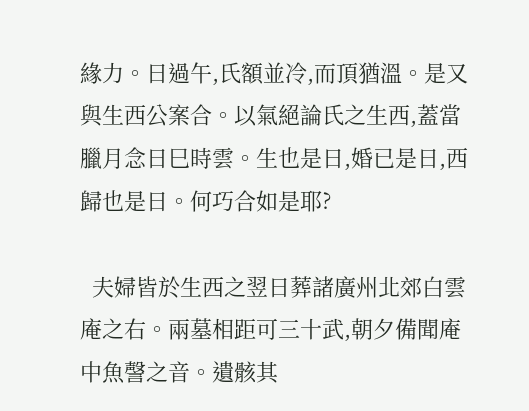緣力。日過午,氏額並冷,而頂猶溫。是又與生西公案合。以氣絕論氏之生西,蓋當臘月念日巳時雲。生也是日,婚已是日,西歸也是日。何巧合如是耶?

  夫婦皆於生西之翌日葬諸廣州北郊白雲庵之右。兩墓相距可三十武,朝夕備聞庵中魚謦之音。遺骸其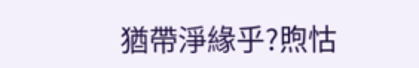猶帶淨緣乎?煦怙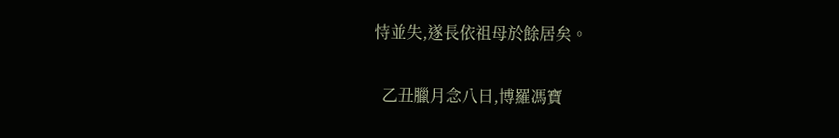恃並失,遂長依祖母於餘居矣。

  乙丑臘月念八日,博羅馮寶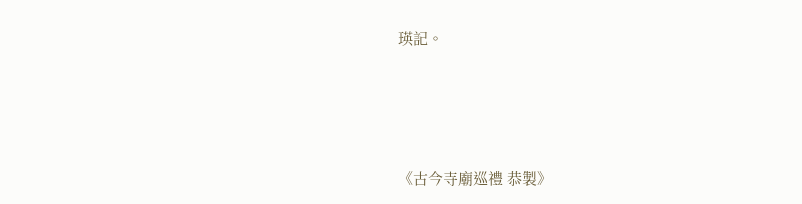瑛記。




《古今寺廟巡禮 恭製》